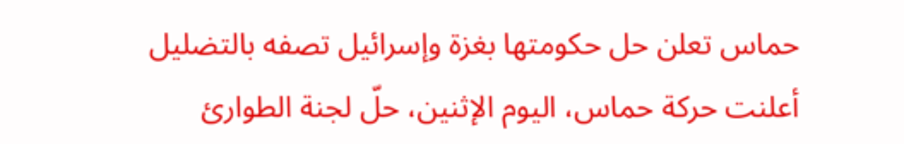حماس تعلن حل حكومتها بغزة وإسرائيل تصفه بالتضليل
أعلنت حركة حماس، اليوم الإثنين، حلّ لجنة الطوارئ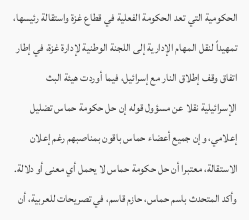الحكومية التي تعد الحكومة الفعلية في قطاع غزة واستقالة رئيسها، تمهيداً لنقل المهام الإدارية إلى اللجنة الوطنية لإدارة غزة، في إطار اتفاق وقف إطلاق النار مع إسرائيل، فيما أوردت هيئة البث الإسرائيلية نقلا عن مسؤول قوله إن حل حكومة حماس تضليل إعلامي، وإن جميع أعضاء حماس باقون بمناصبهم رغم إعلان الاستقالة، معتبرا أن حل حكومة حماس لا يحمل أي معنى أو دلالة.
وأكد المتحدث باسم حماس، حازم قاسم، في تصريحات للعربية، أن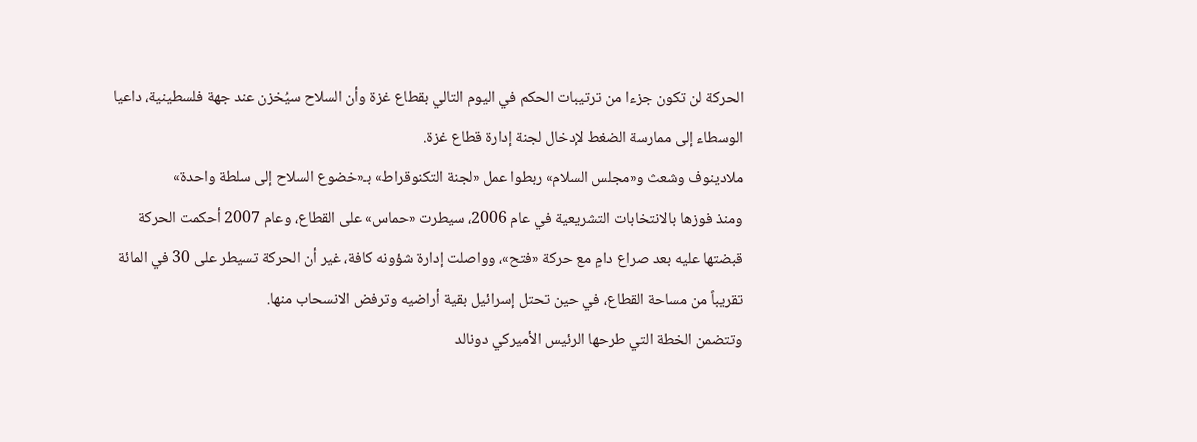الحركة لن تكون جزءا من ترتيبات الحكم في اليوم التالي بقطاع غزة وأن السلاح سيُخزن عند جهة فلسطينية، داعيا الوسطاء إلى ممارسة الضغط لإدخال لجنة إدارة قطاع غزة.
ملادينوف وشعث و«مجلس السلام» ربطوا عمل «لجنة التكنوقراط» بـ«خضوع السلاح إلى سلطة واحدة»
ومنذ فوزها بالانتخابات التشريعية في عام 2006، سيطرت «حماس» على القطاع، وعام 2007 أحكمت الحركة قبضتها عليه بعد صراع دامٍ مع حركة «فتح»، وواصلت إدارة شؤونه كافة، غير أن الحركة تسيطر على 30 في المائة تقريباً من مساحة القطاع، في حين تحتل إسرائيل بقية أراضيه وترفض الانسحاب منها.
وتتضمن الخطة التي طرحها الرئيس الأميركي دونالد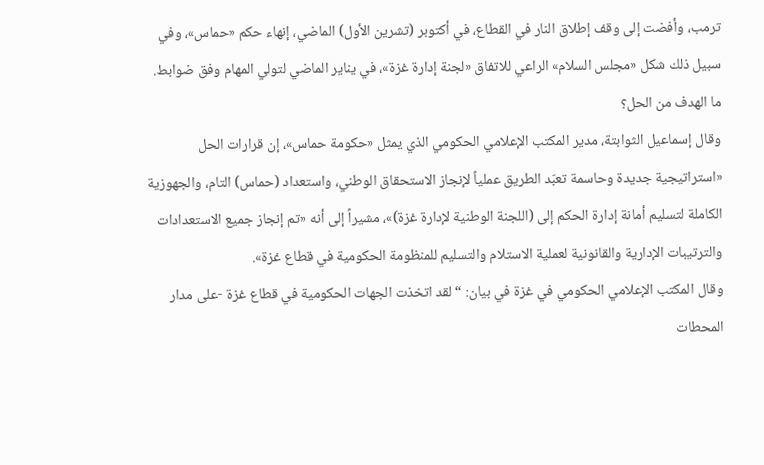ترمب، وأفضت إلى وقف إطلاق النار في القطاع، في أكتوبر (تشرين الأول) الماضي، إنهاء حكم «حماس»، وفي سبيل ذلك شكل «مجلس السلام» الراعي للاتفاق «لجنة إدارة غزة»، في يناير الماضي لتولي المهام وفق ضوابط.
ما الهدف من الحل؟
وقال إسماعيل الثوابتة، مدير المكتب الإعلامي الحكومي الذي يمثل «حكومة حماس»، إن قرارات الحل «استراتيجية جديدة وحاسمة تعبّد الطريق عملياً لإنجاز الاستحقاق الوطني، واستعداد (حماس) التام، والجهوزية الكاملة لتسليم أمانة إدارة الحكم إلى (اللجنة الوطنية لإدارة غزة)»، مشيراً إلى أنه «تم إنجاز جميع الاستعدادات والترتيبات الإدارية والقانونية لعملية الاستلام والتسليم للمنظومة الحكومية في قطاع غزة».
وقال المكتب الإعلامي الحكومي في غزة في بيان: “لقد اتخذت الجهات الحكومية في قطاع غزة -على مدار المحطات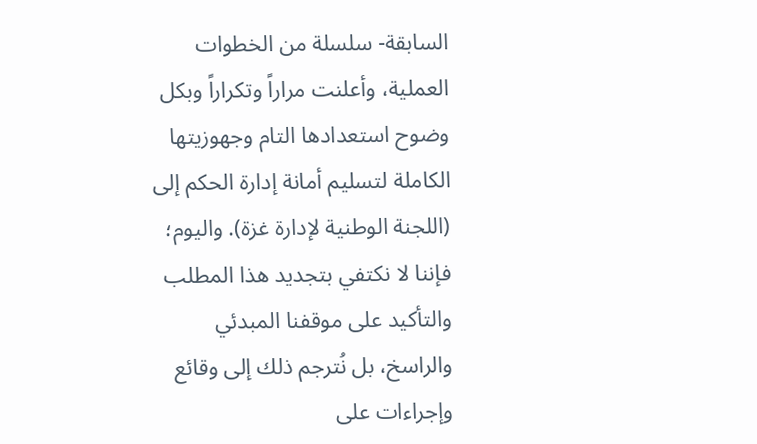السابقة- سلسلة من الخطوات العملية، وأعلنت مراراً وتكراراً وبكل وضوح استعدادها التام وجهوزيتها الكاملة لتسليم أمانة إدارة الحكم إلى (اللجنة الوطنية لإدارة غزة). واليوم؛ فإننا لا نكتفي بتجديد هذا المطلب والتأكيد على موقفنا المبدئي والراسخ، بل نُترجم ذلك إلى وقائع وإجراءات على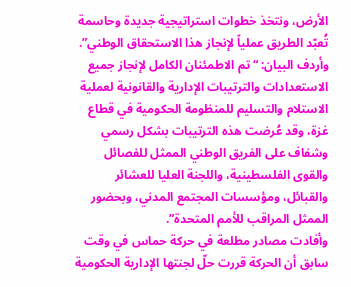الأرض، ونتخذ خطوات استراتيجية جديدة وحاسمة تُعبّد الطريق عملياً لإنجاز هذا الاستحقاق الوطني”.
وأردف البيان: “تم الاطمئنان الكامل لإنجاز جميع الاستعدادات والترتيبات الإدارية والقانونية لعملية الاستلام والتسليم للمنظومة الحكومية في قطاع غزة، وقد عُرضت هذه الترتيبات بشكل رسمي وشفاف على الفريق الوطني الممثل للفصائل والقوى الفلسطينية، واللجنة العليا للعشائر والقبائل، ومؤسسات المجتمع المدني، وبحضور الممثل المراقب للأمم المتحدة”.
وأفادت مصادر مطلعة في حركة حماس في وقت سابق أن الحركة قررت حلّ لجنتها الإدارية الحكومية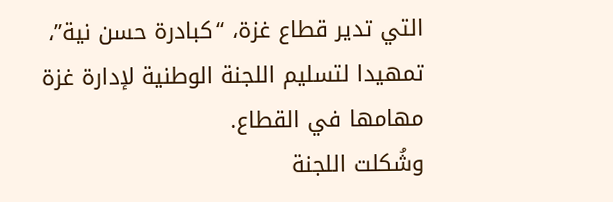التي تدير قطاع غزة، “كبادرة حسن نية”، تمهيدا لتسليم اللجنة الوطنية لإدارة غزة مهامها في القطاع.
وشُكلت اللجنة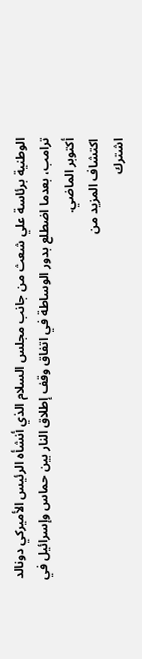الوطنية برئاسة علي شعث من جانب مجلس السلام الذي أنشأه الرئيس الأميركي دونالد ترامب، بعدما اضطلع بدور الوساطة في اتفاق وقف إطلاق النار بين حماس وإسرائيل في أكتوبر الماضي.
اكتشاف المزيد من
اشترك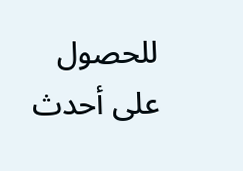للحصول على أحدث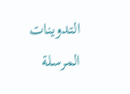التدوينات المرسلة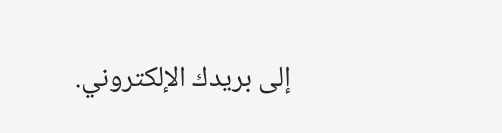إلى بريدك الإلكتروني.